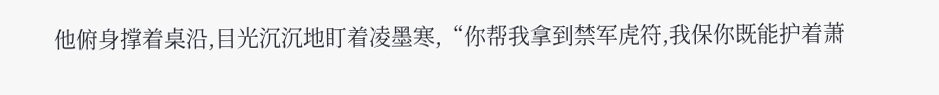他俯身撑着桌沿,目光沉沉地盯着凌墨寒,“你帮我拿到禁军虎符,我保你既能护着萧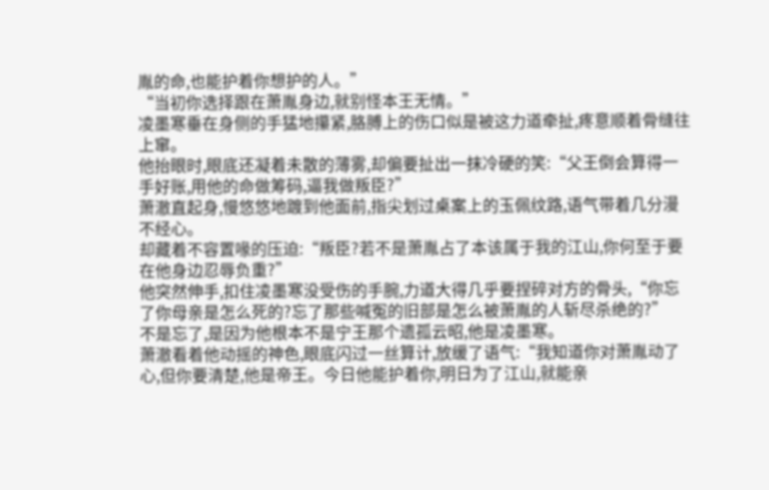胤的命,也能护着你想护的人。”
“当初你选择跟在萧胤身边,就别怪本王无情。”
凌墨寒垂在身侧的手猛地攥紧,胳膊上的伤口似是被这力道牵扯,疼意顺着骨缝往上窜。
他抬眼时,眼底还凝着未散的薄雾,却偏要扯出一抹冷硬的笑:“父王倒会算得一手好账,用他的命做筹码,逼我做叛臣?”
萧澈直起身,慢悠悠地踱到他面前,指尖划过桌案上的玉佩纹路,语气带着几分漫不经心。
却藏着不容置喙的压迫:“叛臣?若不是萧胤占了本该属于我的江山,你何至于要在他身边忍辱负重?”
他突然伸手,扣住凌墨寒没受伤的手腕,力道大得几乎要捏碎对方的骨头,“你忘了你母亲是怎么死的?忘了那些喊冤的旧部是怎么被萧胤的人斩尽杀绝的?”
不是忘了,是因为他根本不是宁王那个遗孤云昭,他是凌墨寒。
萧澈看着他动摇的神色,眼底闪过一丝算计,放缓了语气:“我知道你对萧胤动了心,但你要清楚,他是帝王。今日他能护着你,明日为了江山,就能亲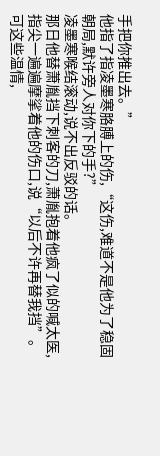手把你推出去。”
他指了指凌墨寒胳膊上的伤,“这伤,难道不是他为了稳固朝局,默许旁人对你下的手?”
凌墨寒喉结滚动,说不出反驳的话。
那日他替萧胤挡下刺客的刀,萧胤抱着他疯了似的喊太医,指尖一遍遍摩挲着他的伤口,说“以后不许再替我挡”。
可这些温情,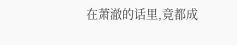在萧澈的话里,竟都成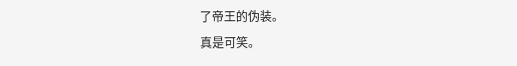了帝王的伪装。
真是可笑。